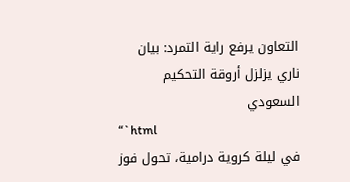التعاون يرفع راية التمرد: بيان ناري يزلزل أروقة التحكيم السعودي
“`html
في ليلة كروية درامية، تحول فوز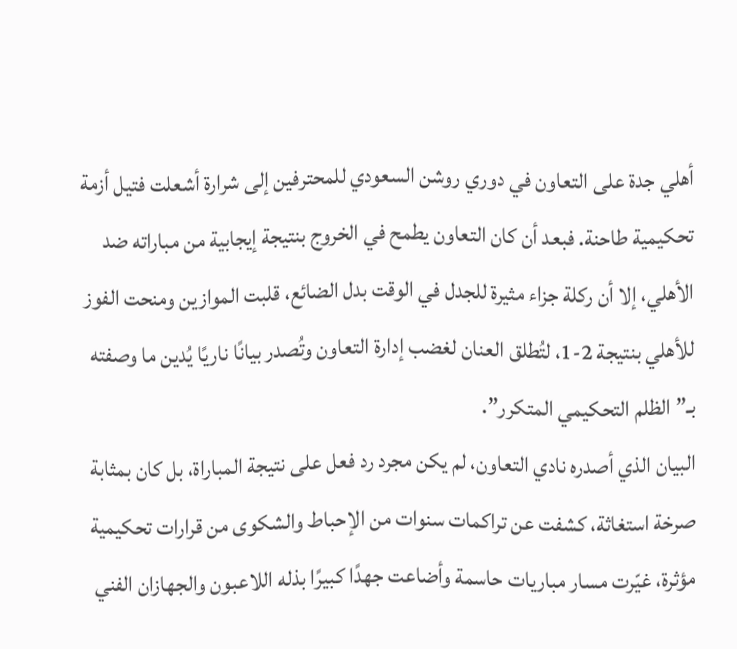أهلي جدة على التعاون في دوري روشن السعودي للمحترفين إلى شرارة أشعلت فتيل أزمة تحكيمية طاحنة. فبعد أن كان التعاون يطمح في الخروج بنتيجة إيجابية من مباراته ضد الأهلي، إلا أن ركلة جزاء مثيرة للجدل في الوقت بدل الضائع، قلبت الموازين ومنحت الفوز للأهلي بنتيجة 2-1، لتُطلق العنان لغضب إدارة التعاون وتُصدر بيانًا ناريًا يُدين ما وصفته بـ”الظلم التحكيمي المتكرر”.
البيان الذي أصدره نادي التعاون، لم يكن مجرد رد فعل على نتيجة المباراة، بل كان بمثابة صرخة استغاثة، كشفت عن تراكمات سنوات من الإحباط والشكوى من قرارات تحكيمية مؤثرة، غيّرت مسار مباريات حاسمة وأضاعت جهدًا كبيرًا بذله اللاعبون والجهازان الفني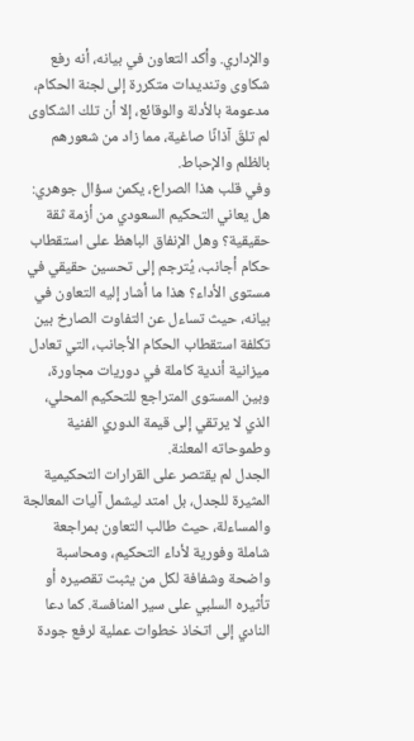والإداري. وأكد التعاون في بيانه، أنه رفع شكاوى وتنديدات متكررة إلى لجنة الحكام، مدعومة بالأدلة والوقائع، إلا أن تلك الشكاوى لم تلقَ آذانًا صاغية، مما زاد من شعورهم بالظلم والإحباط.
وفي قلب هذا الصراع، يكمن سؤال جوهري: هل يعاني التحكيم السعودي من أزمة ثقة حقيقية؟ وهل الإنفاق الباهظ على استقطاب حكام أجانب، يُترجم إلى تحسين حقيقي في مستوى الأداء؟ هذا ما أشار إليه التعاون في بيانه، حيث تساءل عن التفاوت الصارخ بين تكلفة استقطاب الحكام الأجانب، التي تعادل ميزانية أندية كاملة في دوريات مجاورة، وبين المستوى المتراجع للتحكيم المحلي، الذي لا يرتقي إلى قيمة الدوري الفنية وطموحاته المعلنة.
الجدل لم يقتصر على القرارات التحكيمية المثيرة للجدل، بل امتد ليشمل آليات المعالجة والمساءلة، حيث طالب التعاون بمراجعة شاملة وفورية لأداء التحكيم، ومحاسبة واضحة وشفافة لكل من يثبت تقصيره أو تأثيره السلبي على سير المنافسة. كما دعا النادي إلى اتخاذ خطوات عملية لرفع جودة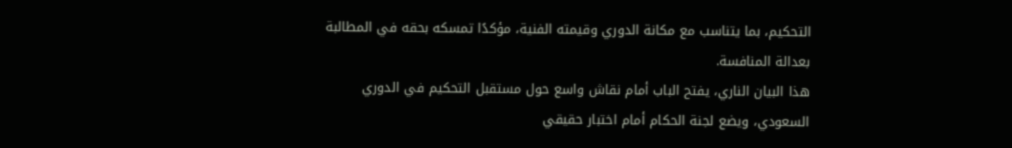التحكيم، بما يتناسب مع مكانة الدوري وقيمته الفنية، مؤكدًا تمسكه بحقه في المطالبة بعدالة المنافسة.
هذا البيان الناري، يفتح الباب أمام نقاش واسع حول مستقبل التحكيم في الدوري السعودي، ويضع لجنة الحكام أمام اختبار حقيقي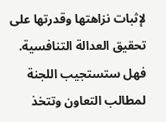لإثبات نزاهتها وقدرتها على تحقيق العدالة التنافسية. فهل ستستجيب اللجنة لمطالب التعاون وتتخذ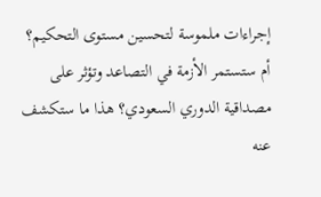إجراءات ملموسة لتحسين مستوى التحكيم؟ أم ستستمر الأزمة في التصاعد وتؤثر على مصداقية الدوري السعودي؟ هذا ما ستكشف عنه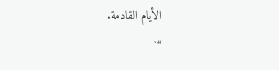الأيام القادمة.
“`